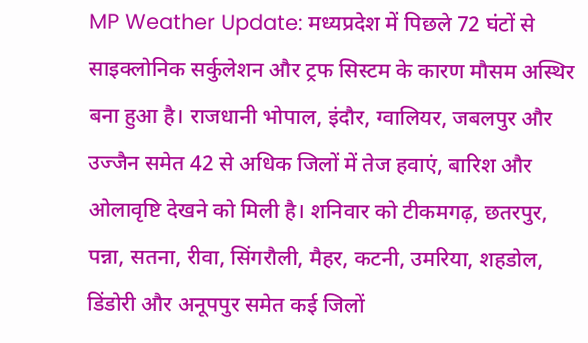MP Weather Update: मध्यप्रदेश में पिछले 72 घंटों से साइक्लोनिक सर्कुलेशन और ट्रफ सिस्टम के कारण मौसम अस्थिर बना हुआ है। राजधानी भोपाल, इंदौर, ग्वालियर, जबलपुर और उज्जैन समेत 42 से अधिक जिलों में तेज हवाएं, बारिश और ओलावृष्टि देखने को मिली है। शनिवार को टीकमगढ़, छतरपुर, पन्ना, सतना, रीवा, सिंगरौली, मैहर, कटनी, उमरिया, शहडोल, डिंडोरी और अनूपपुर समेत कई जिलों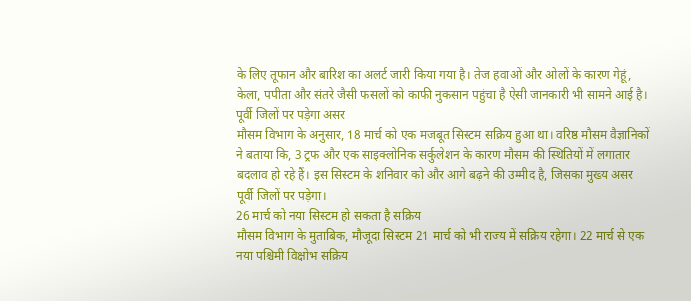के लिए तूफान और बारिश का अलर्ट जारी किया गया है। तेज हवाओं और ओलों के कारण गेहूं, केला, पपीता और संतरे जैसी फसलों को काफी नुकसान पहुंचा है ऐसी जानकारी भी सामने आई है।
पूर्वी जिलों पर पड़ेगा असर
मौसम विभाग के अनुसार, 18 मार्च को एक मजबूत सिस्टम सक्रिय हुआ था। वरिष्ठ मौसम वैज्ञानिकों ने बताया कि, 3 ट्रफ और एक साइक्लोनिक सर्कुलेशन के कारण मौसम की स्थितियों में लगातार बदलाव हो रहे हैं। इस सिस्टम के शनिवार को और आगे बढ़ने की उम्मीद है, जिसका मुख्य असर पूर्वी जिलों पर पड़ेगा।
26 मार्च को नया सिस्टम हो सकता है सक्रिय
मौसम विभाग के मुताबिक, मौजूदा सिस्टम 21 मार्च को भी राज्य में सक्रिय रहेगा। 22 मार्च से एक नया पश्चिमी विक्षोभ सक्रिय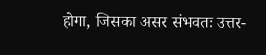होगा, जिसका असर संभवतः उत्तर-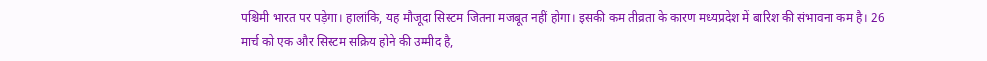पश्चिमी भारत पर पड़ेगा। हालांकि, यह मौजूदा सिस्टम जितना मजबूत नहीं होगा। इसकी कम तीव्रता के कारण मध्यप्रदेश में बारिश की संभावना कम है। 26 मार्च को एक और सिस्टम सक्रिय होने की उम्मीद है,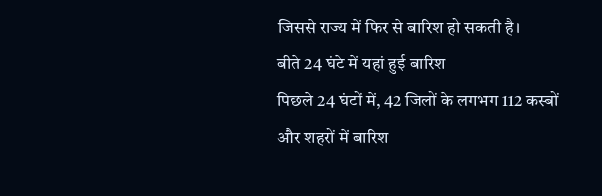जिससे राज्य में फिर से बारिश हो सकती है।
बीते 24 घंटे में यहां हुई बारिश
पिछले 24 घंटों में, 42 जिलों के लगभग 112 कस्बों और शहरों में बारिश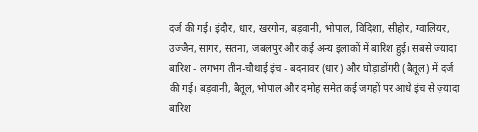दर्ज की गई। इंदौर, धार, खरगोन, बड़वानी, भोपाल, विदिशा, सीहोर, ग्वालियर, उज्जैन, सागर, सतना, जबलपुर और कई अन्य इलाकों में बारिश हुई। सबसे ज्यादा बारिश - लगभग तीन-चौथाई इंच - बदनावर (धार) और घोड़ाडोंगरी (बैतूल) में दर्ज की गई। बड़वानी, बैतूल, भोपाल और दमोह समेत कई जगहों पर आधे इंच से ज़्यादा बारिश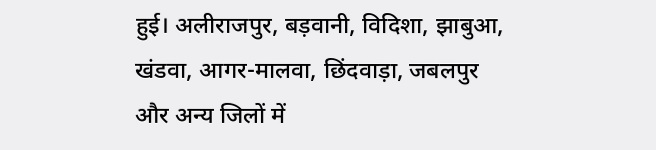हुई। अलीराजपुर, बड़वानी, विदिशा, झाबुआ, खंडवा, आगर-मालवा, छिंदवाड़ा, जबलपुर और अन्य जिलों में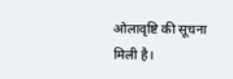ओलावृष्टि की सूचना मिली है।